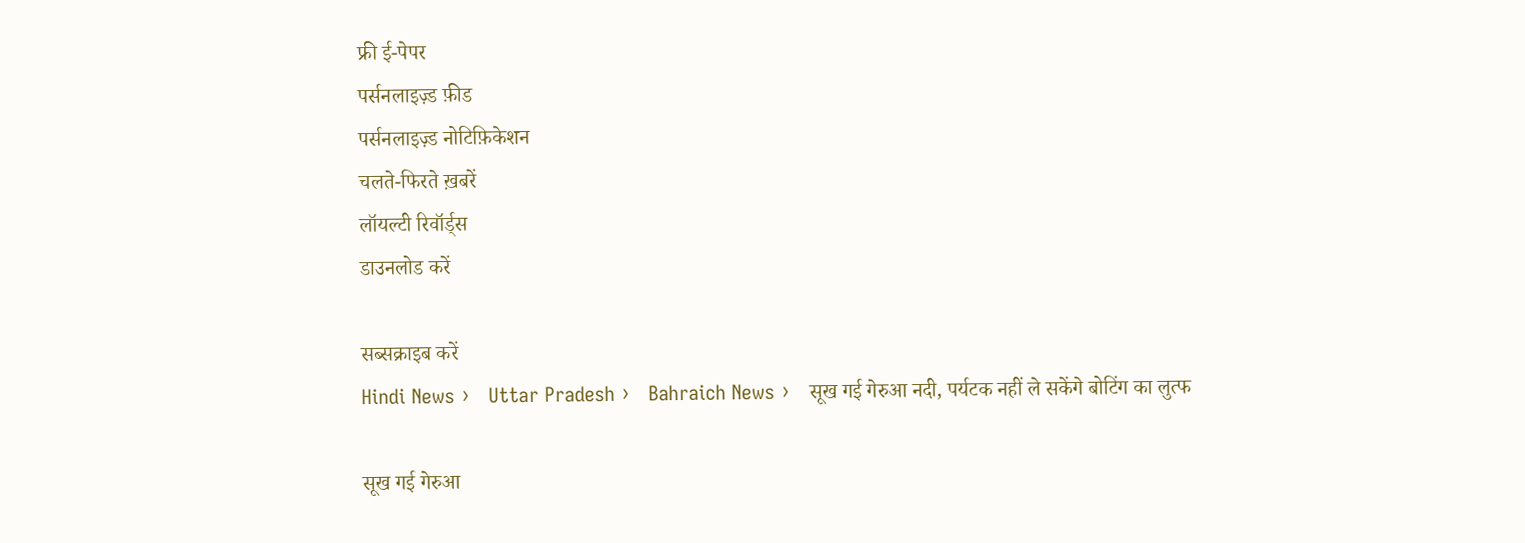फ्री ई-पेपर
पर्सनलाइज़्ड फ़ीड
पर्सनलाइज़्ड नोटिफ़िकेशन
चलते-फिरते ख़बरें
लॉयल्टी रिवॉर्ड्स
डाउनलोड करें

सब्सक्राइब करें
Hindi News ›   Uttar Pradesh ›   Bahraich News ›   सूख गई गेरुआ नदी, पर्यटक नहीं ले सकेंगे बोटिंग का लुत्फ

सूख गई गेरुआ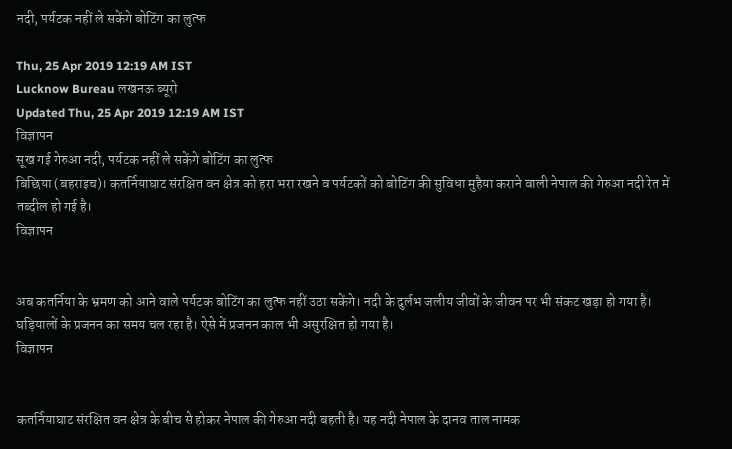नदी, पर्यटक नहीं ले सकेंगे बोटिंग का लुत्फ

Thu, 25 Apr 2019 12:19 AM IST
Lucknow Bureau लखनऊ ब्यूरो
Updated Thu, 25 Apr 2019 12:19 AM IST
विज्ञापन
सूख गई गेरुआ नदी, पर्यटक नहीं ले सकेंगे बोटिंग का लुत्फ
बिछिया (बहराइच)। कतर्नियाघाट संरक्षित वन क्षेत्र को हरा भरा रखने व पर्यटकों को बोटिंग की सुविधा मुहैया कराने वाली नेपाल की गेरुआ नदी रेत में तब्दील हो गई है।
विज्ञापन


अब कतर्निया के भ्रमण को आने वाले पर्यटक बोटिंग का लुत्फ नहीं उठा सकेंगे। नदी के दुर्लभ जलीय जीवों के जीवन पर भी संकट खड़ा हो गया है। घड़ियालों के प्रजनन का समय चल रहा है। ऐसे में प्रजनन काल भी असुरक्षित हो गया है।
विज्ञापन


कतर्नियाघाट संरक्षित वन क्षेत्र के बीच से होकर नेपाल की गेरुआ नदी बहती है। यह नदी नेपाल के दानव ताल नामक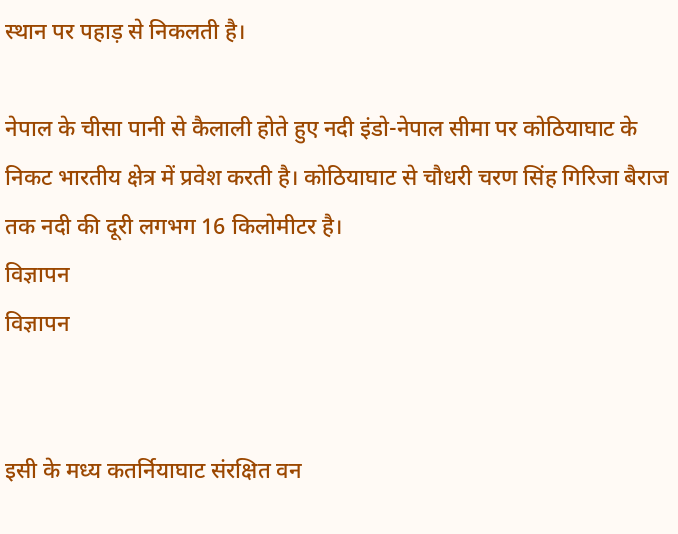स्थान पर पहाड़ से निकलती है।

नेपाल के चीसा पानी से कैलाली होते हुए नदी इंडो-नेपाल सीमा पर कोठियाघाट के निकट भारतीय क्षेत्र में प्रवेश करती है। कोठियाघाट से चौधरी चरण सिंह गिरिजा बैराज तक नदी की दूरी लगभग 16 किलोमीटर है।
विज्ञापन
विज्ञापन


इसी के मध्य कतर्नियाघाट संरक्षित वन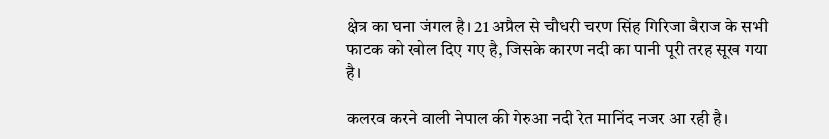क्षेत्र का घना जंगल है। 21 अप्रैल से चौधरी चरण सिंह गिरिजा बैराज के सभी फाटक को खोल दिए गए है, जिसके कारण नदी का पानी पूरी तरह सूख गया है।

कलरव करने वाली नेपाल की गेरुआ नदी रेत मानिंद नजर आ रही है।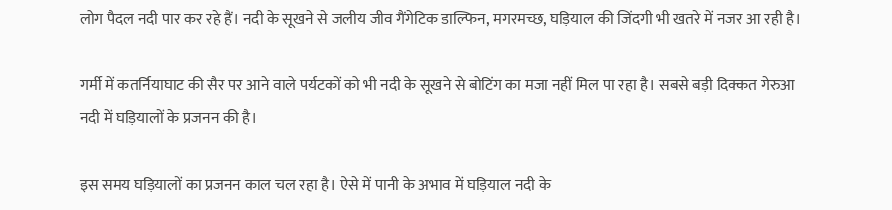लोग पैदल नदी पार कर रहे हैं। नदी के सूखने से जलीय जीव गैंगेटिक डाल्फिन, मगरमच्छ, घड़ियाल की जिंदगी भी खतरे में नजर आ रही है।

गर्मी में कतर्नियाघाट की सैर पर आने वाले पर्यटकों को भी नदी के सूखने से बोटिंग का मजा नहीं मिल पा रहा है। सबसे बड़ी दिक्कत गेरुआ नदी में घड़ियालों के प्रजनन की है।

इस समय घड़ियालों का प्रजनन काल चल रहा है। ऐसे में पानी के अभाव में घड़ियाल नदी के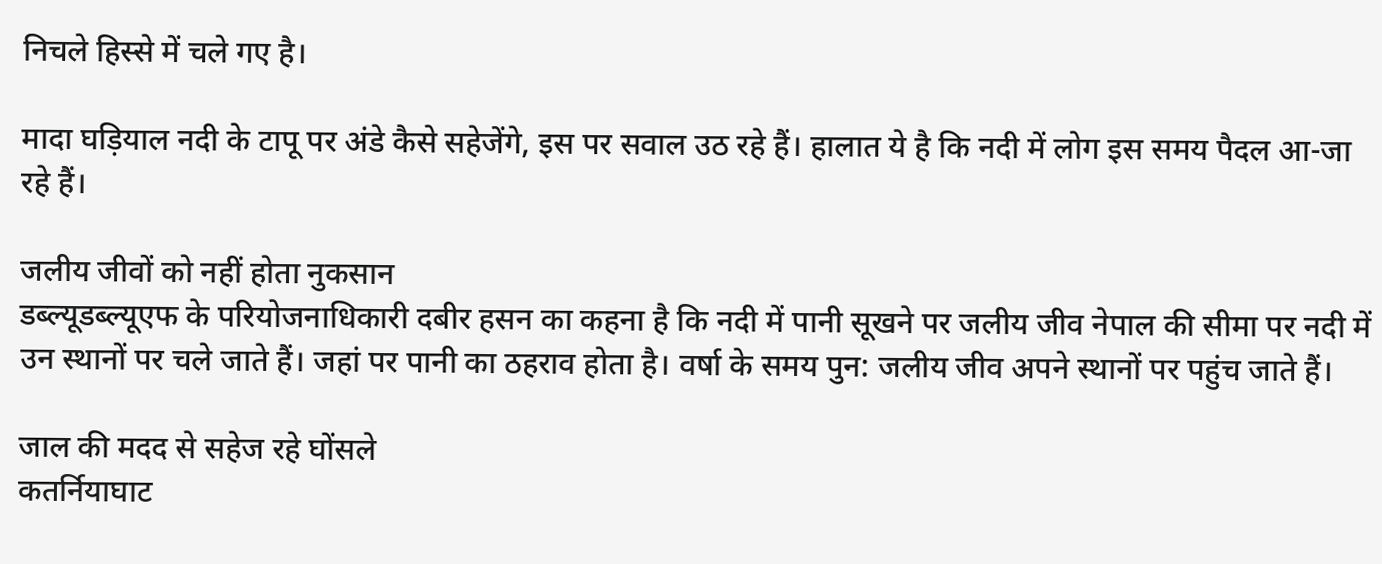निचले हिस्से में चले गए है।

मादा घड़ियाल नदी के टापू पर अंडे कैसे सहेजेंगे, इस पर सवाल उठ रहे हैं। हालात ये है कि नदी में लोग इस समय पैदल आ-जा रहे हैं।

जलीय जीवों को नहीं होता नुकसान
डब्ल्यूडब्ल्यूएफ के परियोजनाधिकारी दबीर हसन का कहना है कि नदी में पानी सूखने पर जलीय जीव नेपाल की सीमा पर नदी में उन स्थानों पर चले जाते हैं। जहां पर पानी का ठहराव होता है। वर्षा के समय पुन: जलीय जीव अपने स्थानों पर पहुंच जाते हैं।

जाल की मदद से सहेज रहे घोंसले
कतर्नियाघाट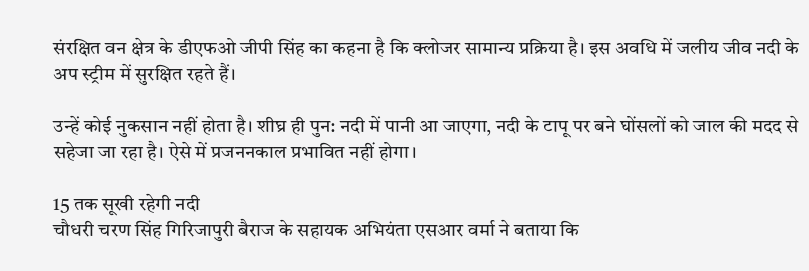संरक्षित वन क्षेत्र के डीएफओ जीपी सिंह का कहना है कि क्लोजर सामान्य प्रक्रिया है। इस अवधि में जलीय जीव नदी के अप स्ट्रीम में सुरक्षित रहते हैं।

उन्हें कोई नुकसान नहीं होता है। शीघ्र ही पुन: नदी में पानी आ जाएगा, नदी के टापू पर बने घोंसलों को जाल की मदद से सहेजा जा रहा है। ऐसे में प्रजननकाल प्रभावित नहीं होगा।

15 तक सूखी रहेगी नदी
चौधरी चरण सिंह गिरिजापुरी बैराज के सहायक अभियंता एसआर वर्मा ने बताया कि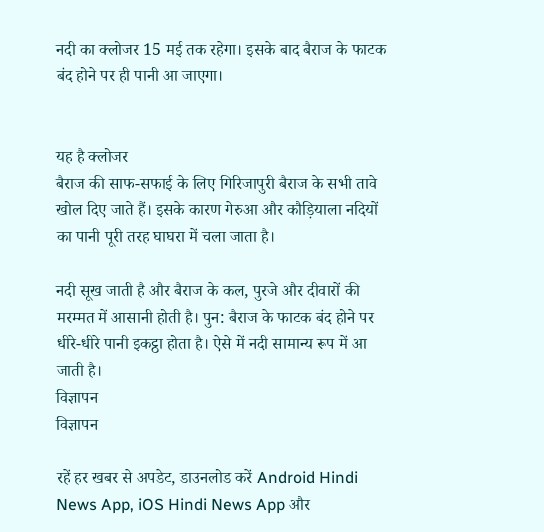नदी का क्लोजर 15 मई तक रहेगा। इसके बाद बैराज के फाटक बंद होने पर ही पानी आ जाएगा।


यह है क्लोजर
बैराज की साफ-सफाई के लिए गिरिजापुरी बैराज के सभी तावे खोल दिए जाते हैं। इसके कारण गेरुआ और कौड़ियाला नदियों का पानी पूरी तरह घाघरा में चला जाता है।

नदी सूख जाती है और बैराज के कल, पुरजे और दीवारों की मरम्मत में आसानी होती है। पुन: बैराज के फाटक बंद होने पर धीरे-धीरे पानी इकट्ठा होता है। ऐसे में नदी सामान्य रूप में आ जाती है।
विज्ञापन
विज्ञापन

रहें हर खबर से अपडेट, डाउनलोड करें Android Hindi News App, iOS Hindi News App और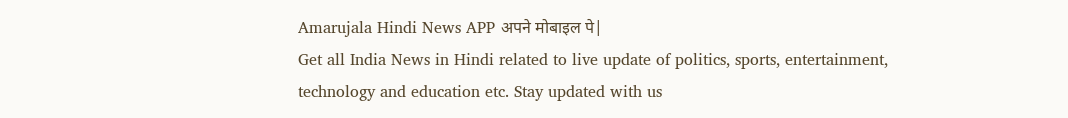Amarujala Hindi News APP अपने मोबाइल पे|
Get all India News in Hindi related to live update of politics, sports, entertainment, technology and education etc. Stay updated with us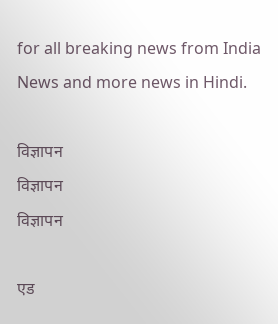for all breaking news from India News and more news in Hindi.

विज्ञापन
विज्ञापन
विज्ञापन

एड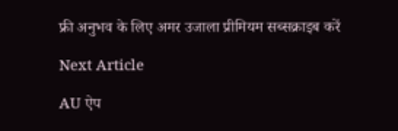फ्री अनुभव के लिए अमर उजाला प्रीमियम सब्सक्राइब करें

Next Article

AU ऐप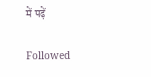में पढ़ें

Followed